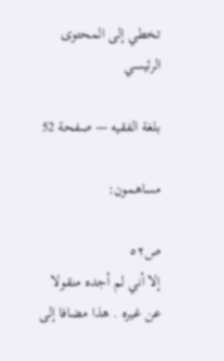تخطي إلى المحتوى الرئيسي

بلغة الفقيه — صفحة 52

مساهمون:

ص٥٢
إلا أني لم أجده منقولا عن غيره . هذا مضافا إلى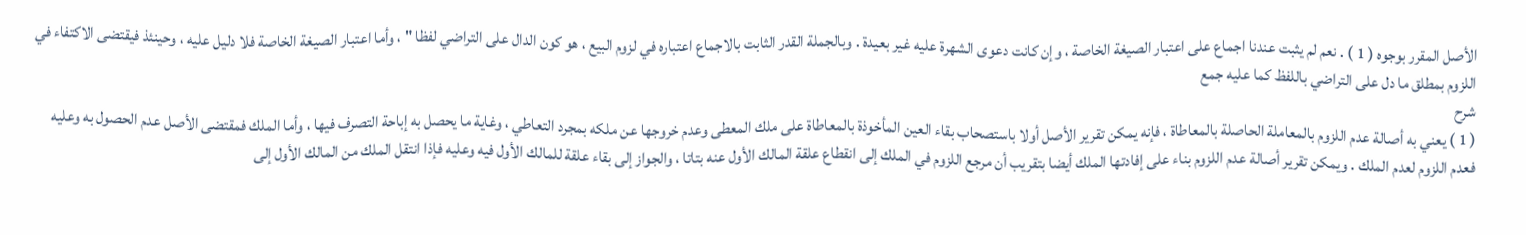الأصل المقرر بوجوه ( 1 ) . نعم لم يثبت عندنا اجماع على اعتبار الصيغة الخاصة ، وإن كانت دعوى الشهرة عليه غير بعيدة . وبالجملة القدر الثابت بالاجماع اعتباره في لزوم البيع ، هو كون الدال على التراضي لفظا " ، وأما اعتبار الصيغة الخاصة فلا دليل عليه ، وحينئذ فيقتضى الاكتفاء في اللزوم بمطلق ما دل على التراضي باللفظ كما عليه جمع
شرح
( 1 ) يعني به أصالة عدم اللزوم بالمعاملة الحاصلة بالمعاطاة ، فإنه يمكن تقرير الأصل أولا باستصحاب بقاء العين المأخوذة بالمعاطاة على ملك المعطى وعدم خروجها عن ملكه بمجرد التعاطي ، وغاية ما يحصل به إباحة التصرف فيها ، وأما الملك فمقتضى الأصل عدم الحصول به وعليه فعدم اللزوم لعدم الملك . ويمكن تقرير أصالة عدم اللزوم بناء على إفادتها الملك أيضا بتقريب أن مرجع اللزوم في الملك إلى انقطاع علقة المالك الأول عنه بتاتا ، والجواز إلى بقاء علقة للمالك الأول فيه وعليه فإذا انتقل الملك من المالك الأول إلى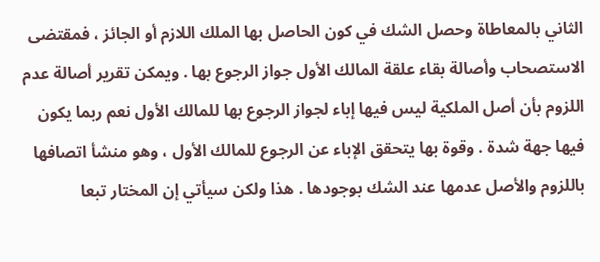الثاني بالمعاطاة وحصل الشك في كون الحاصل بها الملك اللازم أو الجائز ، فمقتضى الاستصحاب وأصالة بقاء علقة المالك الأول جواز الرجوع بها . ويمكن تقرير أصالة عدم اللزوم بأن أصل الملكية ليس فيها إباء لجواز الرجوع بها للمالك الأول نعم ربما يكون فيها جهة شدة . وقوة بها يتحقق الإباء عن الرجوع للمالك الأول ، وهو منشأ اتصافها باللزوم والأصل عدمها عند الشك بوجودها . هذا ولكن سيأتي إن المختار تبعا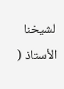لشيخنا الأستاذ (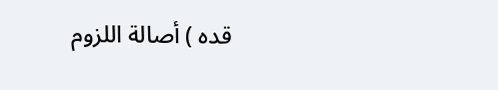قده ) أصالة اللزوم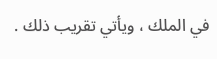في الملك ، ويأتي تقريب ذلك .